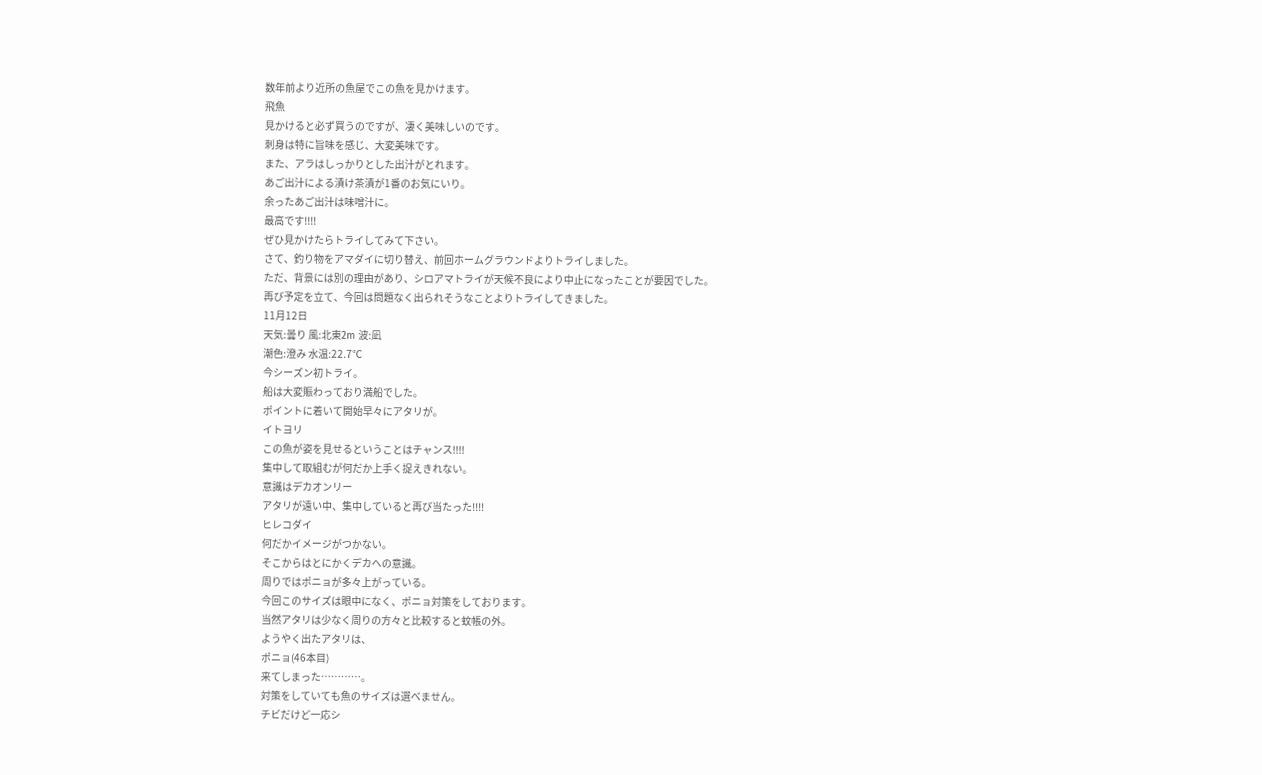数年前より近所の魚屋でこの魚を見かけます。
飛魚
見かけると必ず買うのですが、凄く美味しいのです。
刺身は特に旨味を感じ、大変美味です。
また、アラはしっかりとした出汁がとれます。
あご出汁による漬け茶漬が1番のお気にいり。
余ったあご出汁は味噌汁に。
最高です!!!!
ぜひ見かけたらトライしてみて下さい。
さて、釣り物をアマダイに切り替え、前回ホームグラウンドよりトライしました。
ただ、背景には別の理由があり、シロアマトライが天候不良により中止になったことが要因でした。
再び予定を立て、今回は問題なく出られそうなことよりトライしてきました。
11月12日
天気:曇り 風:北東2m 波:凪
潮色:澄み 水温:22.7℃
今シーズン初トライ。
船は大変賑わっており満船でした。
ポイントに着いて開始早々にアタリが。
イトヨリ
この魚が姿を見せるということはチャンス!!!!
集中して取組むが何だか上手く捉えきれない。
意識はデカオンリー
アタリが遠い中、集中していると再び当たった!!!!
ヒレコダイ
何だかイメージがつかない。
そこからはとにかくデカへの意識。
周りではポニョが多々上がっている。
今回このサイズは眼中になく、ポニョ対策をしております。
当然アタリは少なく周りの方々と比較すると蚊帳の外。
ようやく出たアタリは、
ポニョ(46本目)
来てしまった…………。
対策をしていても魚のサイズは選べません。
チビだけど一応シ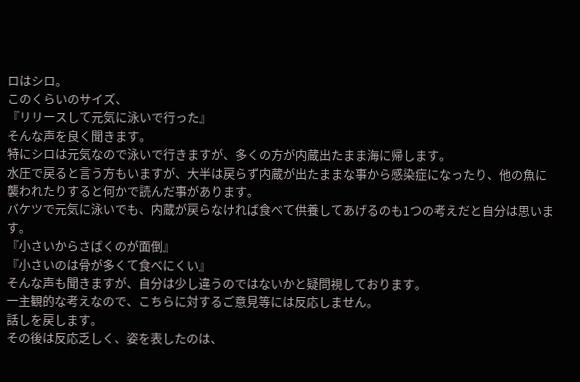ロはシロ。
このくらいのサイズ、
『リリースして元気に泳いで行った』
そんな声を良く聞きます。
特にシロは元気なので泳いで行きますが、多くの方が内蔵出たまま海に帰します。
水圧で戻ると言う方もいますが、大半は戻らず内蔵が出たままな事から感染症になったり、他の魚に襲われたりすると何かで読んだ事があります。
バケツで元気に泳いでも、内蔵が戻らなければ食べて供養してあげるのも1つの考えだと自分は思います。
『小さいからさばくのが面倒』
『小さいのは骨が多くて食べにくい』
そんな声も聞きますが、自分は少し違うのではないかと疑問視しております。
一主観的な考えなので、こちらに対するご意見等には反応しません。
話しを戻します。
その後は反応乏しく、姿を表したのは、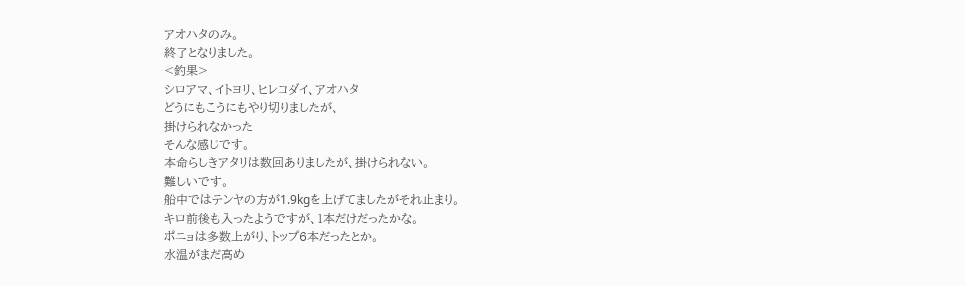アオハタのみ。
終了となりました。
<釣果>
シロアマ、イトヨリ、ヒレコダイ、アオハタ
どうにもこうにもやり切りましたが、
掛けられなかった
そんな感じです。
本命らしきアタリは数回ありましたが、掛けられない。
難しいです。
船中ではテンヤの方が1.9kgを上げてましたがそれ止まり。
キロ前後も入ったようですが、1本だけだったかな。
ポニョは多数上がり、トップ6本だったとか。
水温がまだ高め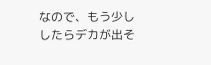なので、もう少ししたらデカが出そ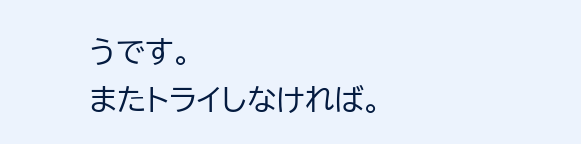うです。
またトライしなければ。